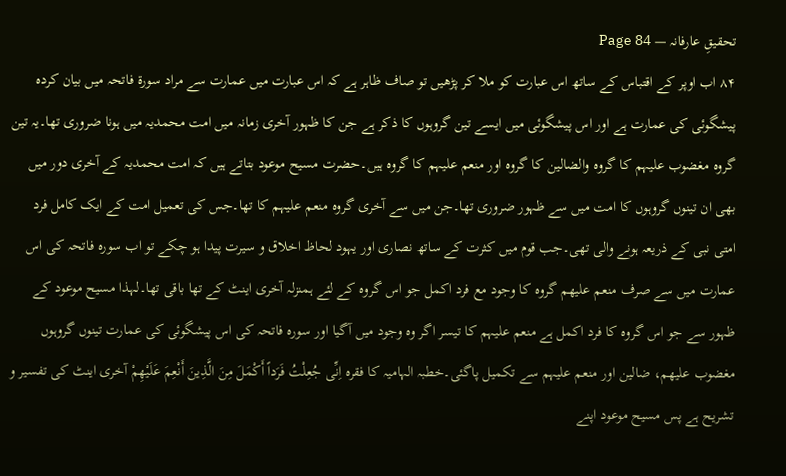تحقیقِ عارفانہ — Page 84
۸۴ اب اوپر کے اقتباس کے ساتھ اس عبارت کو ملا کر پڑھیں تو صاف ظاہر ہے کہ اس عبارت میں عمارت سے مراد سورۃ فاتحہ میں بیان کردہ پیشگوئی کی عمارت ہے اور اس پیشگوئی میں ایسے تین گروہوں کا ذکر ہے جن کا ظہور آخری زمانہ میں امت محمدیہ میں ہونا ضروری تھا۔یہ تین گروہ مغضوب علیہم کا گروہ والضالین کا گروہ اور منعم علیہم کا گروہ ہیں۔حضرت مسیح موعود بتاتے ہیں کہ امت محمدیہ کے آخری دور میں بھی ان تینوں گروہوں کا امت میں سے ظہور ضروری تھا۔جن میں سے آخری گروہ منعم علیہم کا تھا۔جس کی تعمیل امت کے ایک کامل فرد امتی نبی کے ذریعہ ہونے والی تھی۔جب قوم میں کثرت کے ساتھ نصاری اور یہود لحاظ اخلاق و سیرت پیدا ہو چکے تو اب سورہ فاتحہ کی اس عمارت میں سے صرف منعم عليهم گروه کا وجود مع فرد اکمل جو اس گروہ کے لئے ہمنزلہ آخری اینٹ کے تھا باقی تھا۔لہذا مسیح موعود کے ظہور سے جو اس گروہ کا فرد اکمل ہے منعم علیہم کا تیسر اگر وہ وجود میں آگیا اور سورہ فاتحہ کی اس پیشگوئی کی عمارت تینوں گروہوں مغضوب عليهم، ضالین اور منعم علیہم سے تکمیل پاگئی۔خطبہ الہامیہ کا فقرہ اِنِّی جُعِلْتُ فَرَداً أَكْمَلَ مِنَ الَّذِينَ أَنْعِمَ عَلَيْهِمْ آخری اینٹ کی تفسیر و تشریح ہے پس مسیح موعود اپنے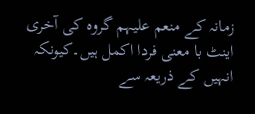زمانہ کے منعم علیہم گروہ کی آخری اینٹ با معنی فردا اکمل ہیں۔کیونکہ انہیں کے ذریعہ سے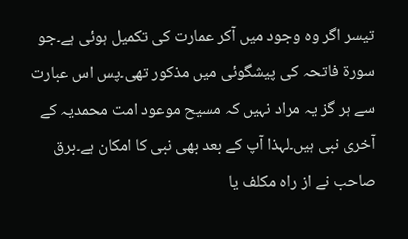تیسر اگر وہ وجود میں آکر عمارت کی تکمیل ہوئی ہے۔جو سورۃ فاتحہ کی پیشگوئی میں مذکور تھی۔پس اس عبارت سے ہر گز یہ مراد نہیں کہ مسیح موعود امت محمدیہ کے آخری نبی ہیں۔لہذا آپ کے بعد بھی نبی کا امکان ہے۔برق صاحب نے از راہ مکلف یا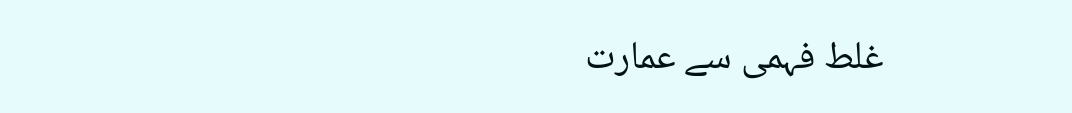غلط فہمی سے عمارت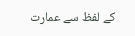کے لفظ سے عمارت